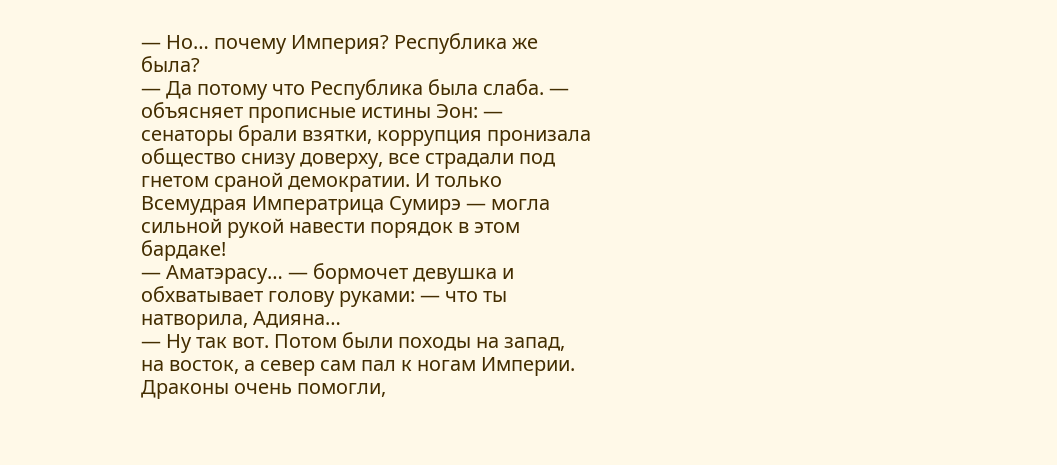— Но… почему Империя? Республика же была?
— Да потому что Республика была слаба. — объясняет прописные истины Эон: — сенаторы брали взятки, коррупция пронизала общество снизу доверху, все страдали под гнетом сраной демократии. И только Всемудрая Императрица Сумирэ — могла сильной рукой навести порядок в этом бардаке!
— Аматэрасу… — бормочет девушка и обхватывает голову руками: — что ты натворила, Адияна…
— Ну так вот. Потом были походы на запад, на восток, а север сам пал к ногам Империи. Драконы очень помогли,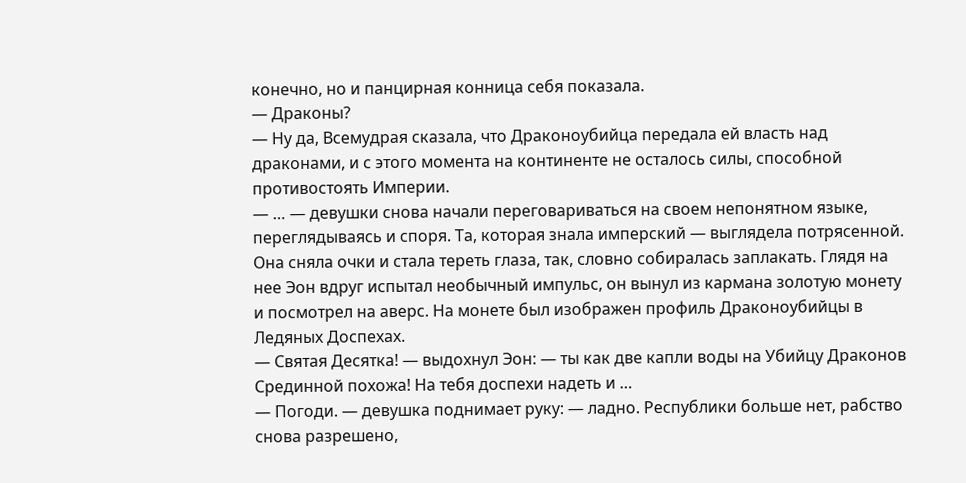конечно, но и панцирная конница себя показала.
— Драконы?
— Ну да, Всемудрая сказала, что Драконоубийца передала ей власть над драконами, и с этого момента на континенте не осталось силы, способной противостоять Империи.
— … — девушки снова начали переговариваться на своем непонятном языке, переглядываясь и споря. Та, которая знала имперский — выглядела потрясенной. Она сняла очки и стала тереть глаза, так, словно собиралась заплакать. Глядя на нее Эон вдруг испытал необычный импульс, он вынул из кармана золотую монету и посмотрел на аверс. На монете был изображен профиль Драконоубийцы в Ледяных Доспехах.
— Святая Десятка! — выдохнул Эон: — ты как две капли воды на Убийцу Драконов Срединной похожа! На тебя доспехи надеть и …
— Погоди. — девушка поднимает руку: — ладно. Республики больше нет, рабство снова разрешено,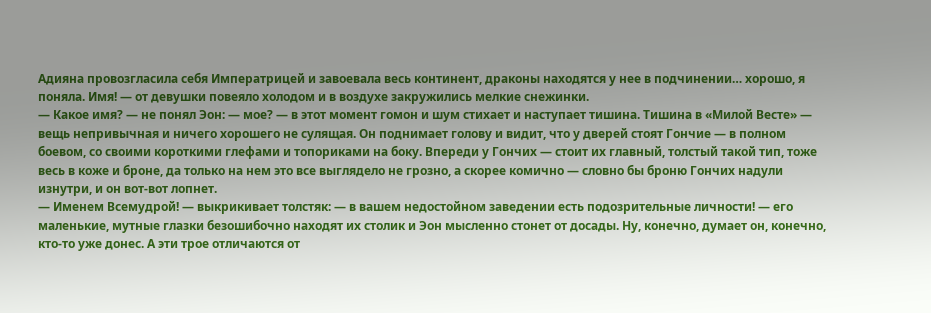Адияна провозгласила себя Императрицей и завоевала весь континент, драконы находятся у нее в подчинении… хорошо, я поняла. Имя! — от девушки повеяло холодом и в воздухе закружились мелкие снежинки.
— Какое имя? — не понял Эон: — мое? — в этот момент гомон и шум стихает и наступает тишина. Тишина в «Милой Весте» — вещь непривычная и ничего хорошего не сулящая. Он поднимает голову и видит, что у дверей стоят Гончие — в полном боевом, со своими короткими глефами и топориками на боку. Впереди у Гончих — стоит их главный, толстый такой тип, тоже весь в коже и броне, да только на нем это все выглядело не грозно, а скорее комично — словно бы броню Гончих надули изнутри, и он вот-вот лопнет.
— Именем Всемудрой! — выкрикивает толстяк: — в вашем недостойном заведении есть подозрительные личности! — его маленькие, мутные глазки безошибочно находят их столик и Эон мысленно стонет от досады. Ну, конечно, думает он, конечно, кто-то уже донес. А эти трое отличаются от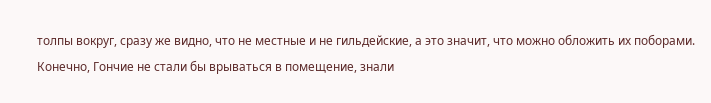толпы вокруг, сразу же видно, что не местные и не гильдейские, а это значит, что можно обложить их поборами. Конечно, Гончие не стали бы врываться в помещение, знали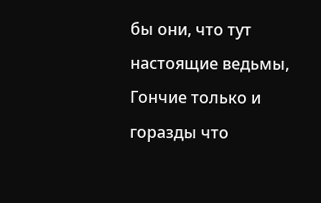бы они, что тут настоящие ведьмы, Гончие только и горазды что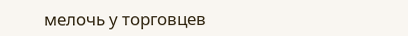мелочь у торговцев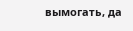вымогать, да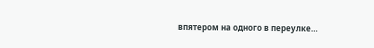впятером на одного в переулке…